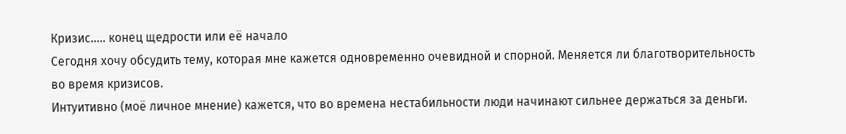Кризис..... конец щедрости или её начало
Сегодня хочу обсудить тему, которая мне кажется одновременно очевидной и спорной. Меняется ли благотворительность во время кризисов.
Интуитивно (моё личное мнение) кажется, что во времена нестабильности люди начинают сильнее держаться за деньги.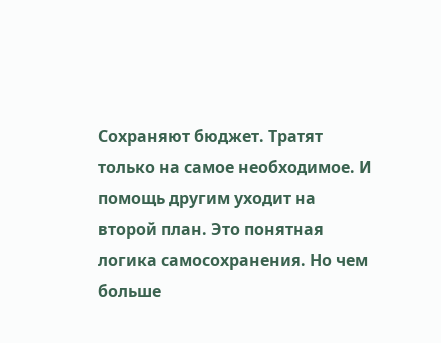Сохраняют бюджет. Тратят только на самое необходимое. И помощь другим уходит на второй план. Это понятная логика самосохранения. Но чем больше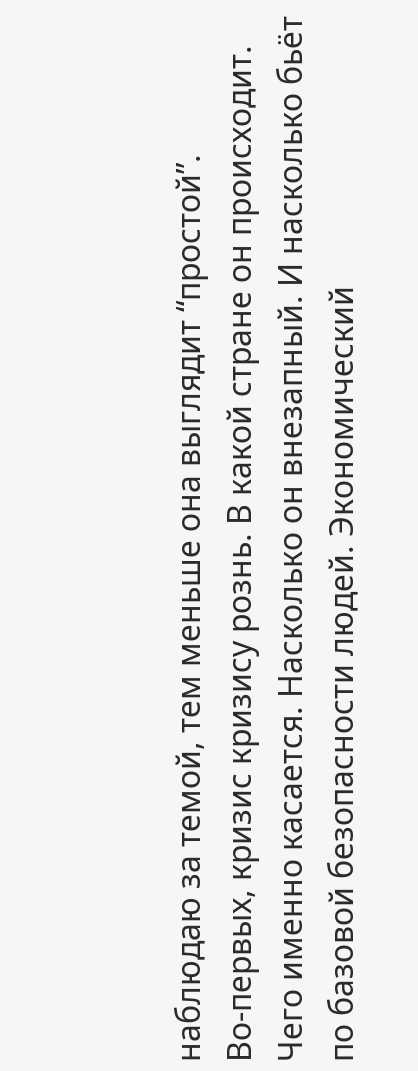наблюдаю за темой, тем меньше она выглядит “простой”.
Во-первых, кризис кризису рознь. В какой стране он происходит. Чего именно касается. Насколько он внезапный. И насколько бьёт по базовой безопасности людей. Экономический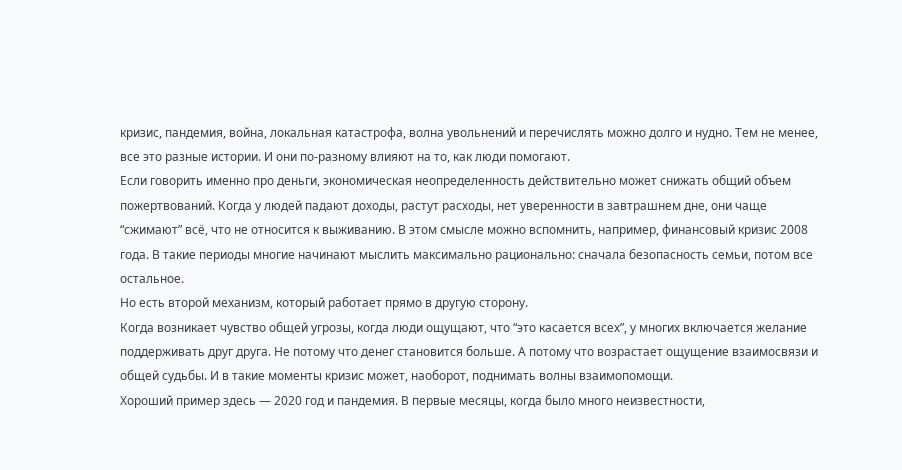кризис, пандемия, война, локальная катастрофа, волна увольнений и перечислять можно долго и нудно. Тем не менее, все это разные истории. И они по-разному влияют на то, как люди помогают.
Если говорить именно про деньги, экономическая неопределенность действительно может снижать общий объем пожертвований. Когда у людей падают доходы, растут расходы, нет уверенности в завтрашнем дне, они чаще “сжимают” всё, что не относится к выживанию. В этом смысле можно вспомнить, например, финансовый кризис 2008 года. В такие периоды многие начинают мыслить максимально рационально: сначала безопасность семьи, потом все остальное.
Но есть второй механизм, который работает прямо в другую сторону.
Когда возникает чувство общей угрозы, когда люди ощущают, что “это касается всех”, у многих включается желание поддерживать друг друга. Не потому что денег становится больше. А потому что возрастает ощущение взаимосвязи и общей судьбы. И в такие моменты кризис может, наоборот, поднимать волны взаимопомощи.
Хороший пример здесь — 2020 год и пандемия. В первые месяцы, когда было много неизвестности,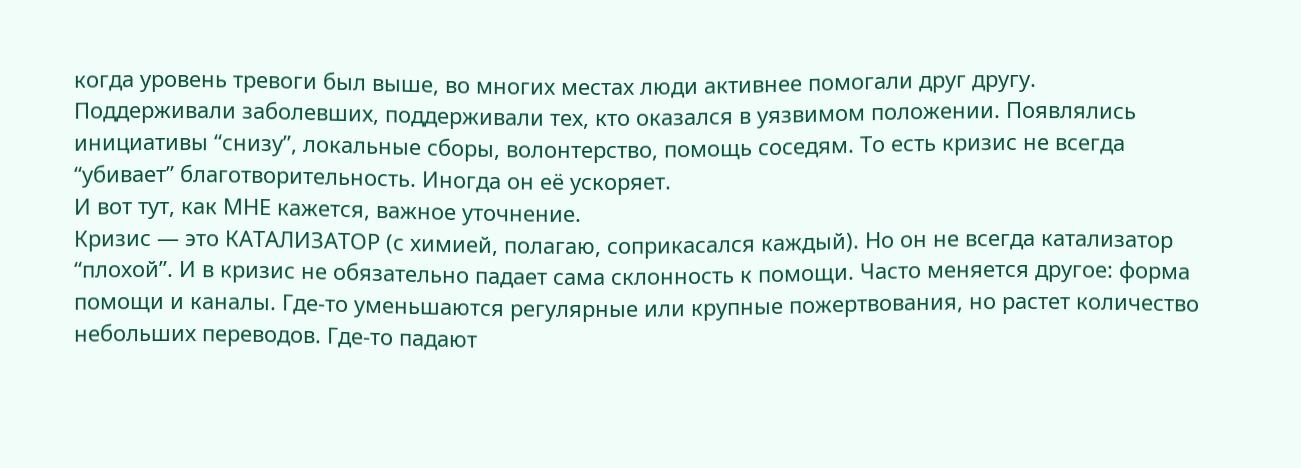когда уровень тревоги был выше, во многих местах люди активнее помогали друг другу. Поддерживали заболевших, поддерживали тех, кто оказался в уязвимом положении. Появлялись инициативы “снизу”, локальные сборы, волонтерство, помощь соседям. То есть кризис не всегда “убивает” благотворительность. Иногда он её ускоряет.
И вот тут, как МНЕ кажется, важное уточнение.
Кризис — это КАТАЛИЗАТОР (с химией, полагаю, соприкасался каждый). Но он не всегда катализатор “плохой”. И в кризис не обязательно падает сама склонность к помощи. Часто меняется другое: форма помощи и каналы. Где-то уменьшаются регулярные или крупные пожертвования, но растет количество небольших переводов. Где-то падают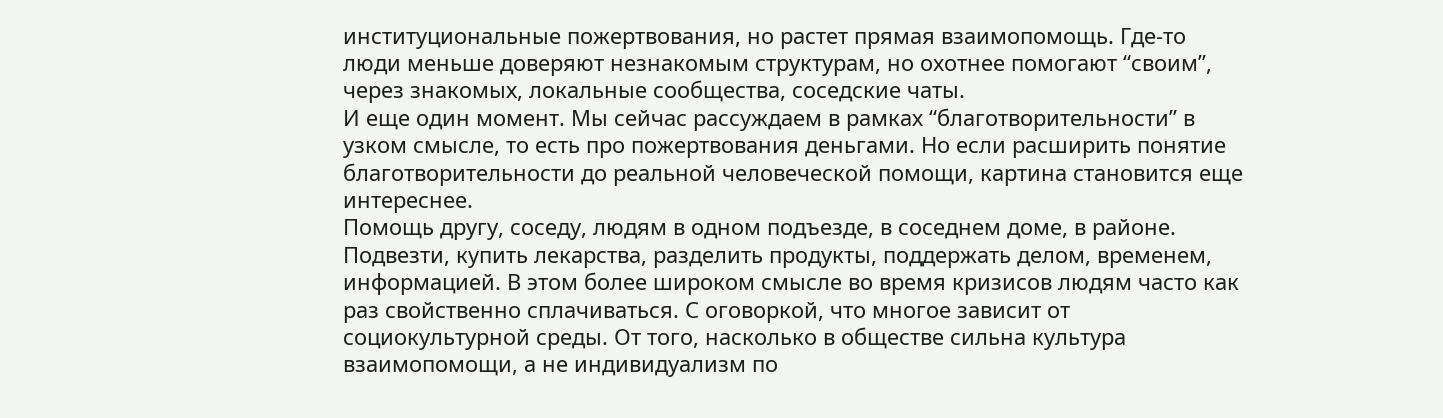институциональные пожертвования, но растет прямая взаимопомощь. Где-то люди меньше доверяют незнакомым структурам, но охотнее помогают “своим”, через знакомых, локальные сообщества, соседские чаты.
И еще один момент. Мы сейчас рассуждаем в рамках “благотворительности” в узком смысле, то есть про пожертвования деньгами. Но если расширить понятие благотворительности до реальной человеческой помощи, картина становится еще интереснее.
Помощь другу, соседу, людям в одном подъезде, в соседнем доме, в районе. Подвезти, купить лекарства, разделить продукты, поддержать делом, временем, информацией. В этом более широком смысле во время кризисов людям часто как раз свойственно сплачиваться. С оговоркой, что многое зависит от социокультурной среды. От того, насколько в обществе сильна культура взаимопомощи, а не индивидуализм по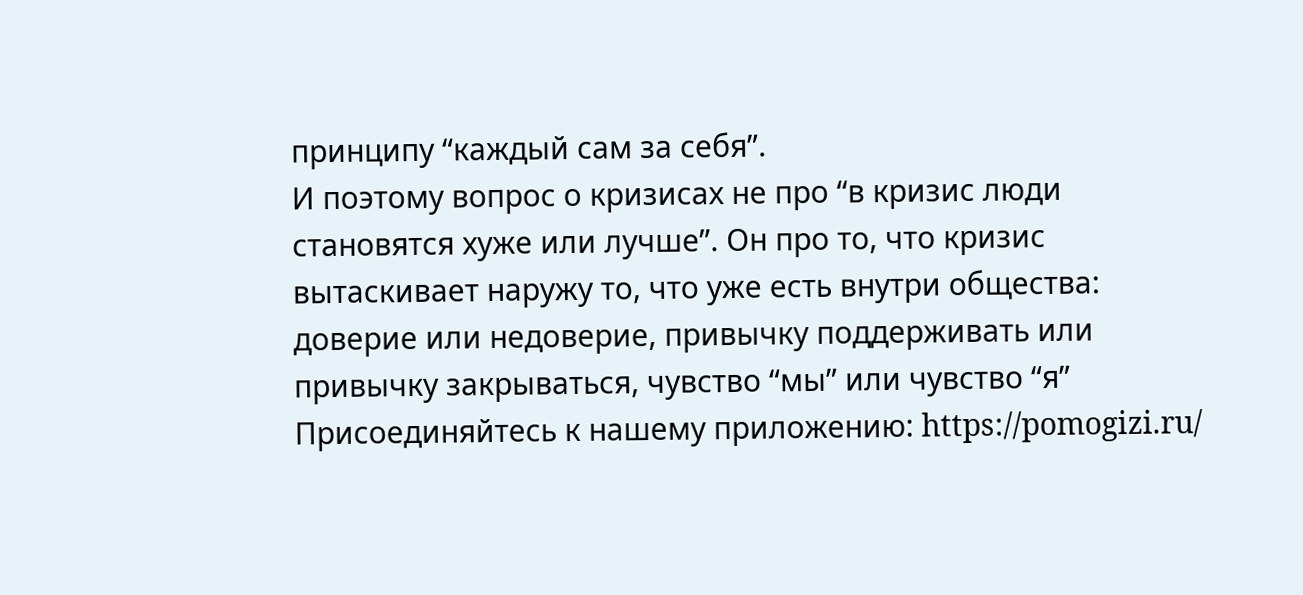принципу “каждый сам за себя”.
И поэтому вопрос о кризисах не про “в кризис люди становятся хуже или лучше”. Он про то, что кризис вытаскивает наружу то, что уже есть внутри общества: доверие или недоверие, привычку поддерживать или привычку закрываться, чувство “мы” или чувство “я”
Присоединяйтесь к нашему приложению: https://pomogizi.ru/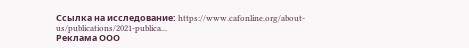Ссылка на исследование: https://www.cafonline.org/about-us/publications/2021-publica...
Реклама ООО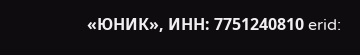«ЮНИК», ИНН: 7751240810 erid: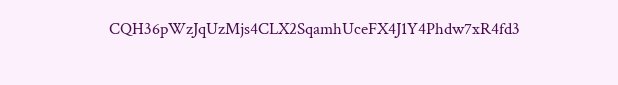CQH36pWzJqUzMjs4CLX2SqamhUceFX4J1Y4Phdw7xR4fd3